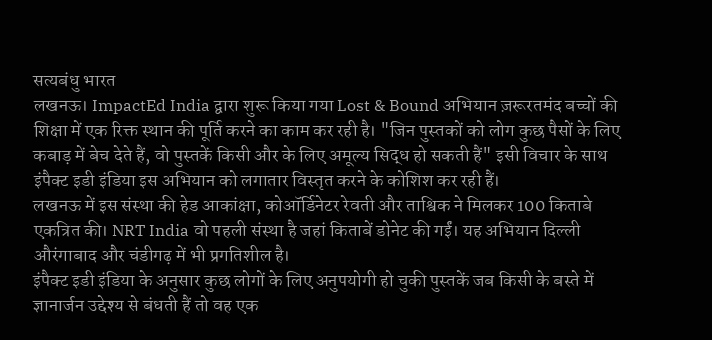सत्यबंधु भारत
लखनऊ। ImpactEd India द्वारा शुरू किया गया Lost & Bound अभियान ज़रूरतमंद बच्चों की शिक्षा में एक रिक्त स्थान की पूर्ति करने का काम कर रही है। "जिन पुस्तकों को लोग कुछ पैसों के लिए कबाड़ में बेच देते हैं, वो पुस्तकें किसी और के लिए अमूल्य सिद्ध हो सकती हैं" इसी विचार के साथ इंपैक्ट इडी इंडिया इस अभियान को लगातार विस्तृत करने के कोशिश कर रही हैं।
लखनऊ में इस संस्था की हेड आकांक्षा, कोऑर्डिनेटर रेवती और ताश्विक ने मिलकर 100 किताबे एकत्रित की। NRT India वो पहली संस्था है जहां किताबें डोनेट की गईं। यह अभियान दिल्ली औरंगाबाद और चंडीगढ़ में भी प्रगतिशील है।
इंपैक्ट इडी इंडिया के अनुसार कुछ लोगों के लिए अनुपयोगी हो चुकी पुस्तकें जब किसी के बस्ते में ज्ञानार्जन उद्देश्य से बंधती हैं तो वह एक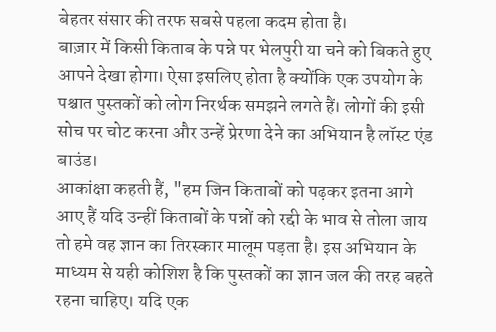बेहतर संसार की तरफ सबसे पहला कदम होता है।
बाज़ार में किसी किताब के पन्ने पर भेलपुरी या चने को बिकते हुए आपने देखा होगा। ऐसा इसलिए होता है क्योंकि एक उपयोग के पश्चात पुस्तकों को लोग निरर्थक समझने लगते हैं। लोगों की इसी सोच पर चोट करना और उन्हें प्रेरणा देने का अभियान है लॉस्ट एंड बाउंड।
आकांक्षा कहती हैं, "हम जिन किताबों को पढ़कर इतना आगे आए हैं यदि उन्हीं किताबों के पन्नों को रद्दी के भाव से तोला जाय तो हमे वह ज्ञान का तिरस्कार मालूम पड़ता है। इस अभियान के माध्यम से यही कोशिश है कि पुस्तकों का ज्ञान जल की तरह बहते रहना चाहिए। यदि एक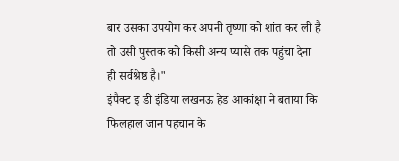बार उसका उपयोग कर अपनी तृष्णा को शांत कर ली है तो उसी पुस्तक को किसी अन्य प्यासे तक पहुंचा देना ही सर्वश्रेष्ठ है।"
इंपैक्ट इ डी इंडिया लखनऊ हेड आकांक्षा ने बताया कि फिलहाल जान पहचान के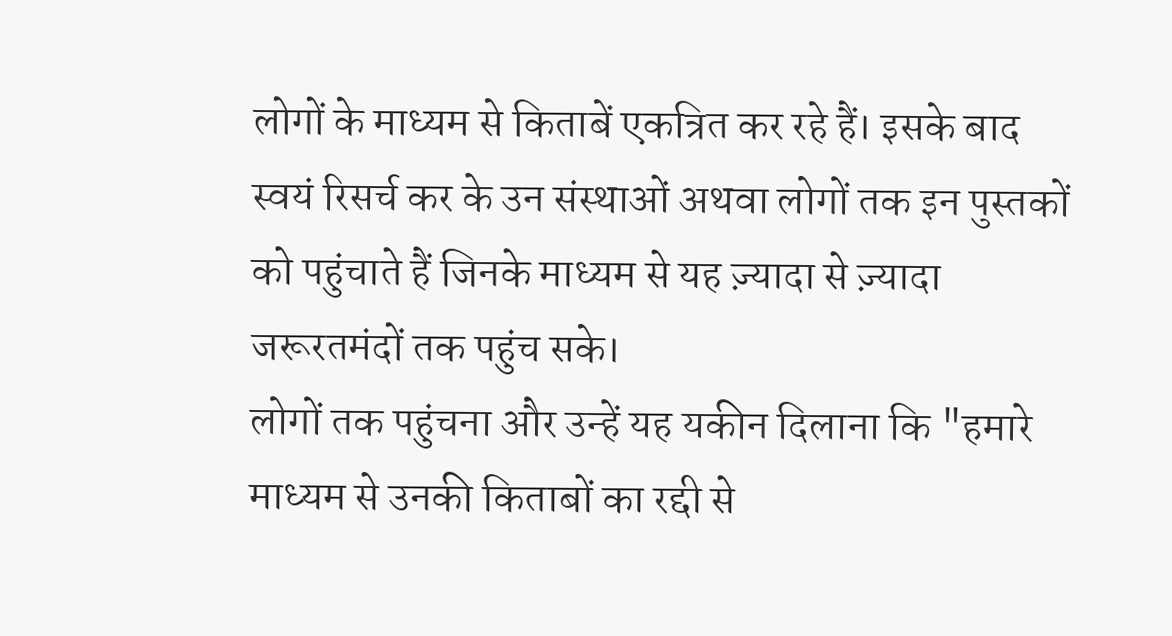लोगों के माध्यम से किताबें एकत्रित कर रहे हैं। इसके बाद स्वयं रिसर्च कर के उन संस्थाओं अथवा लोगों तक इन पुस्तकों को पहुंचाते हैं जिनके माध्यम से यह ज़्यादा से ज़्यादा जरूरतमंदों तक पहुंच सके।
लोगों तक पहुंचना और उन्हें यह यकीन दिलाना कि "हमारे माध्यम से उनकी किताबों का रद्दी से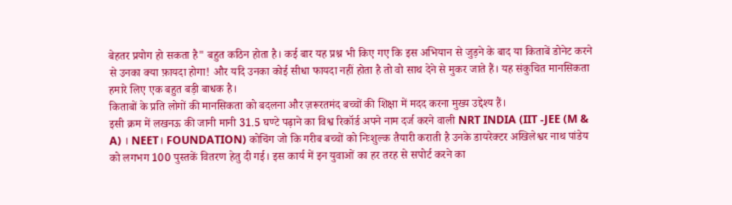बेहतर प्रयोग हो सकता है" बहुत कठिन होता है। कई बार यह प्रश्न भी किए गए कि इस अभियान से जुड़ने के बाद या किताबें डोनेट करने से उनका क्या फ़ायदा होगा! और यदि उनका कोई सीधा फायदा नहीं होता है तो वो साथ देने से मुकर जाते हैं। यह संकुचित मानसिकता हमारे लिए एक बहुत बड़ी बाधक है।
किताबों के प्रति लोगों की मानसिकता को बदलना और ज़रूरतमंद बच्चों की शिक्षा में मदद करना मुख्य उद्देश्य हैं।
इसी क्रम में लखनऊ की जानी मानी 31.5 घण्टे पढ़ाने का विश्व रिकॉर्ड अपने नाम दर्ज करने वाली NRT INDIA (IIT -JEE (M & A) । NEET। FOUNDATION) कोचिंग जो कि गरीब बच्चों को निःशुल्क तैयारी कराती है उनके डायरेक्टर अखिलेश्वर नाथ पांडेय को लगभग 100 पुस्तकें वितरण हेतु दी गई। इस कार्य में इन युवाओं का हर तरह से सपोर्ट करने का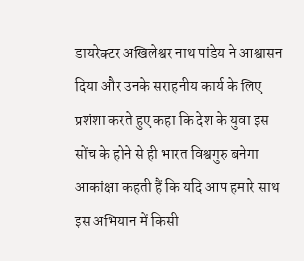डायरेक्टर अखिलेश्वर नाथ पांडेय ने आश्वासन दिया और उनके सराहनीय कार्य के लिए प्रशंशा करते हुए कहा कि देश के युवा इस सोंच के होने से ही भारत विश्वगुरु बनेगा
आकांक्षा कहती हैं कि यदि आप हमारे साथ इस अभियान में किसी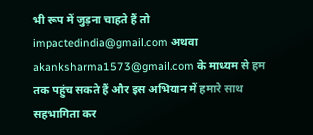भी रूप में जुड़ना चाहते हैं तो impactedindia@gmail.com अथवा akanksharma1573@gmail.com के माध्यम से हम तक पहुंच सकते हैं और इस अभियान में हमारे साथ सहभागिता कर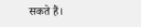सकते हैं।